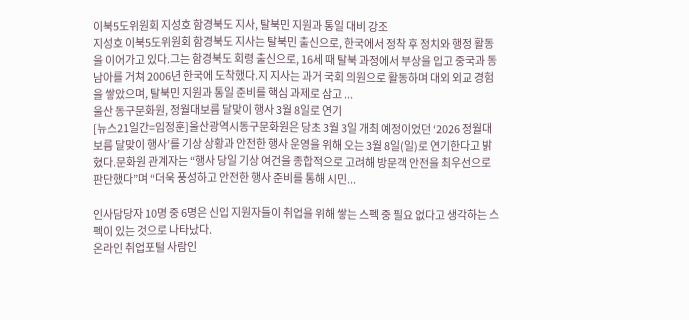이북5도위원회 지성호 함경북도 지사, 탈북민 지원과 통일 대비 강조
지성호 이북5도위원회 함경북도 지사는 탈북민 출신으로, 한국에서 정착 후 정치와 행정 활동을 이어가고 있다.그는 함경북도 회령 출신으로, 16세 때 탈북 과정에서 부상을 입고 중국과 동남아를 거쳐 2006년 한국에 도착했다.지 지사는 과거 국회 의원으로 활동하며 대외 외교 경험을 쌓았으며, 탈북민 지원과 통일 준비를 핵심 과제로 삼고 ...
울산 동구문화원, 정월대보름 달맞이 행사 3월 8일로 연기
[뉴스21일간=임정훈]울산광역시동구문화원은 당초 3월 3일 개최 예정이었던 ‘2026 정월대보름 달맞이 행사’를 기상 상황과 안전한 행사 운영을 위해 오는 3월 8일(일)로 연기한다고 밝혔다.문화원 관계자는 “행사 당일 기상 여건을 종합적으로 고려해 방문객 안전을 최우선으로 판단했다”며 “더욱 풍성하고 안전한 행사 준비를 통해 시민...

인사담당자 10명 중 6명은 신입 지원자들이 취업을 위해 쌓는 스펙 중 필요 없다고 생각하는 스펙이 있는 것으로 나타났다.
온라인 취업포털 사람인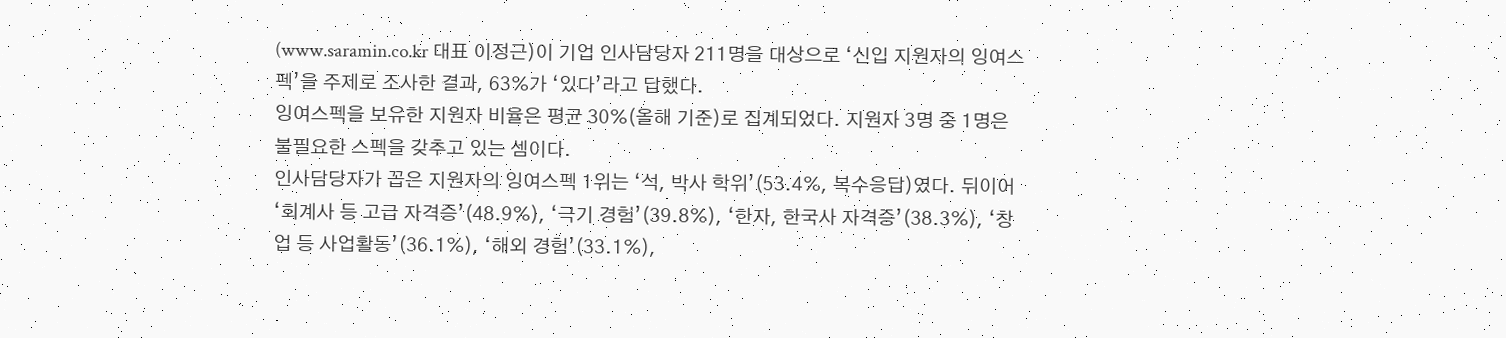(www.saramin.co.kr 대표 이정근)이 기업 인사담당자 211명을 대상으로 ‘신입 지원자의 잉여스펙’을 주제로 조사한 결과, 63%가 ‘있다’라고 답했다.
잉여스펙을 보유한 지원자 비율은 평균 30%(올해 기준)로 집계되었다. 지원자 3명 중 1명은 불필요한 스펙을 갖추고 있는 셈이다.
인사담당자가 꼽은 지원자의 잉여스펙 1위는 ‘석, 박사 학위’(53.4%, 복수응답)였다. 뒤이어 ‘회계사 등 고급 자격증’(48.9%), ‘극기 경험’(39.8%), ‘한자, 한국사 자격증’(38.3%), ‘창업 등 사업활동’(36.1%), ‘해외 경험’(33.1%),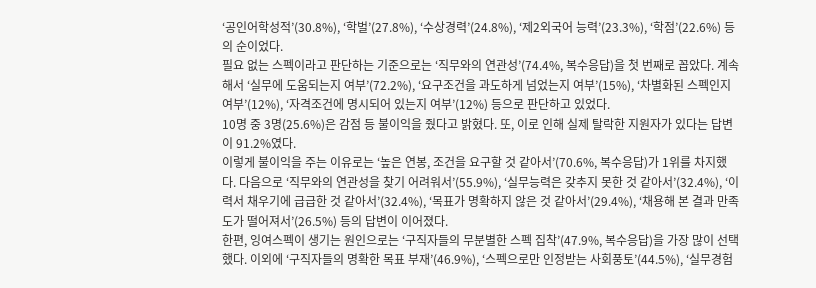‘공인어학성적’(30.8%), ‘학벌’(27.8%), ‘수상경력’(24.8%), ‘제2외국어 능력’(23.3%), ‘학점’(22.6%) 등의 순이었다.
필요 없는 스펙이라고 판단하는 기준으로는 ‘직무와의 연관성’(74.4%, 복수응답)을 첫 번째로 꼽았다. 계속해서 ‘실무에 도움되는지 여부’(72.2%), ‘요구조건을 과도하게 넘었는지 여부’(15%), ‘차별화된 스펙인지 여부’(12%), ‘자격조건에 명시되어 있는지 여부’(12%) 등으로 판단하고 있었다.
10명 중 3명(25.6%)은 감점 등 불이익을 줬다고 밝혔다. 또, 이로 인해 실제 탈락한 지원자가 있다는 답변이 91.2%였다.
이렇게 불이익을 주는 이유로는 ‘높은 연봉, 조건을 요구할 것 같아서’(70.6%, 복수응답)가 1위를 차지했다. 다음으로 ‘직무와의 연관성을 찾기 어려워서’(55.9%), ‘실무능력은 갖추지 못한 것 같아서’(32.4%), ‘이력서 채우기에 급급한 것 같아서’(32.4%), ‘목표가 명확하지 않은 것 같아서’(29.4%), ‘채용해 본 결과 만족도가 떨어져서’(26.5%) 등의 답변이 이어졌다.
한편, 잉여스펙이 생기는 원인으로는 ‘구직자들의 무분별한 스펙 집착’(47.9%, 복수응답)을 가장 많이 선택했다. 이외에 ‘구직자들의 명확한 목표 부재’(46.9%), ‘스펙으로만 인정받는 사회풍토’(44.5%), ‘실무경험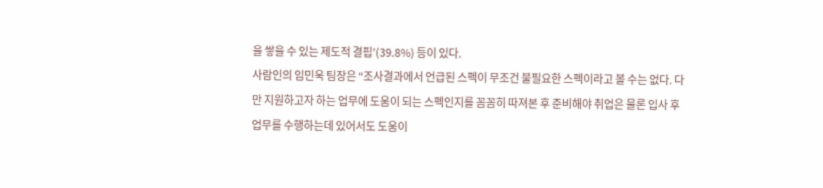을 쌓을 수 있는 제도적 결핍’(39.8%) 등이 있다.
사람인의 임민욱 팀장은 “조사결과에서 언급된 스펙이 무조건 불필요한 스펙이라고 볼 수는 없다. 다만 지원하고자 하는 업무에 도움이 되는 스펙인지를 꼼꼼히 따져본 후 준비해야 취업은 물론 입사 후 업무를 수행하는데 있어서도 도움이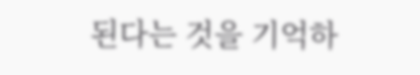된다는 것을 기억하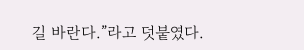길 바란다.”라고 덧붙였다.